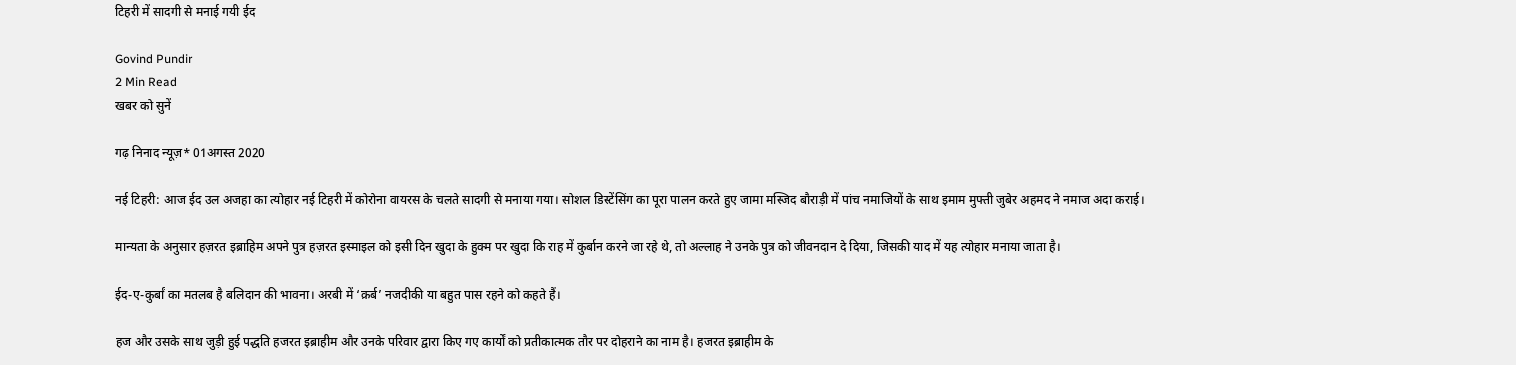टिहरी में सादगी से मनाई गयी ईद

Govind Pundir
2 Min Read
खबर को सुनें

गढ़ निनाद न्यूज़* 01अगस्त 2020

नई टिहरी: आज ईद उल अजहा का त्योहार नई टिहरी में कोरोना वायरस के चलते सादगी से मनाया गया। सोशल डिस्टेंसिंग का पूरा पालन करते हुए जामा मस्जिद बौराड़ी में पांच नमाजियों के साथ इमाम मुफ्ती जुबेर अहमद ने नमाज अदा कराई।

मान्यता के अनुसार हज़रत इब्राहिम अपने पुत्र हज़रत इस्माइल को इसी दिन खुदा के हुक्म पर खुदा कि राह में कुर्बान करने जा रहे थे, तो अल्लाह ने उनके पुत्र को जीवनदान दे दिया, जिसकी याद में यह त्योहार मनाया जाता है।

ईद-ए-कुर्बां का मतलब है बलिदान की भावना। अरबी में ‘क़र्ब’ नजदीकी या बहुत पास रहने को कहते हैं।

हज और उसके साथ जुड़ी हुई पद्धति हजरत इब्राहीम और उनके परिवार द्वारा किए गए कार्यों को प्रतीकात्मक तौर पर दोहराने का नाम है। हजरत इब्राहीम के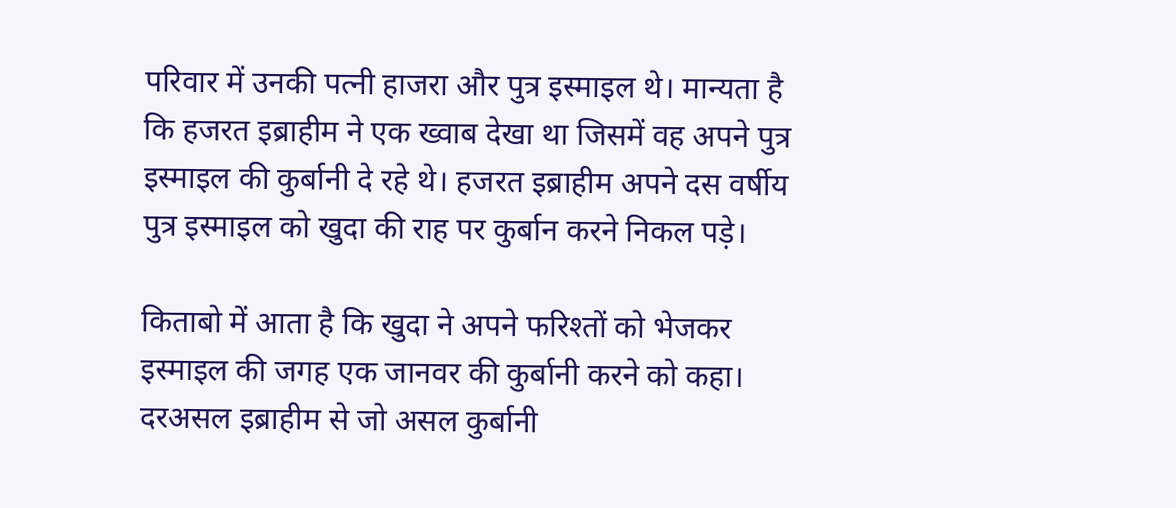परिवार में उनकी पत्नी हाजरा और पुत्र इस्माइल थे। मान्यता है कि हजरत इब्राहीम ने एक ख्वाब देखा था जिसमें वह अपने पुत्र इस्माइल की कुर्बानी दे रहे थे। हजरत इब्राहीम अपने दस वर्षीय पुत्र इस्माइल को खुदा की राह पर कुर्बान करने निकल पड़े।

किताबो में आता है कि खुदा ने अपने फरिश्तों को भेजकर इस्माइल की जगह एक जानवर की कुर्बानी करने को कहा। दरअसल इब्राहीम से जो असल कुर्बानी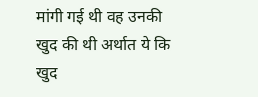मांगी गई थी वह उनकी खुद की थी अर्थात ये कि खुद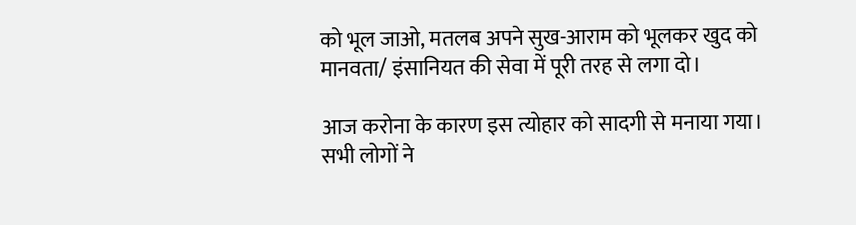को भूल जाओ, मतलब अपने सुख-आराम को भूलकर खुद को मानवता/ इंसानियत की सेवा में पूरी तरह से लगा दो।

आज करोना के कारण इस त्योहार को सादगी से मनाया गया। सभी लोगों ने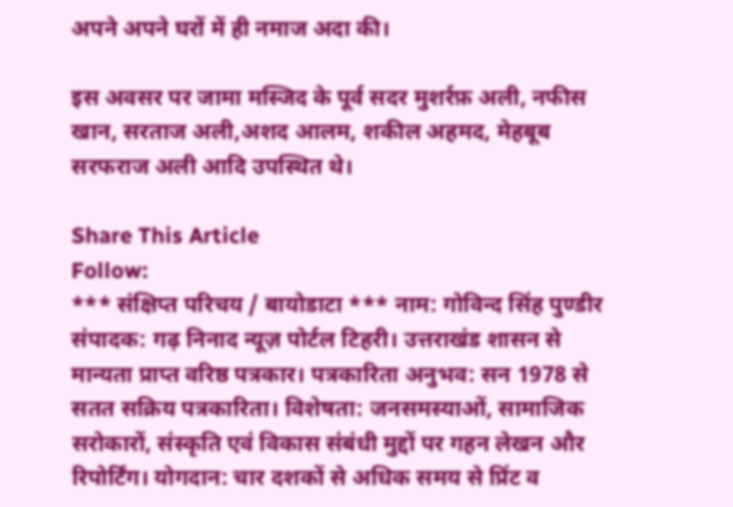अपने अपने घरों में ही नमाज अदा की।

इस अवसर पर जामा मस्जिद के पूर्व सदर मुशर्रफ़ अली, नफीस खान, सरताज अली,अशद आलम, शकील अहमद, मेहबूब सरफराज अली आदि उपस्थित थे।

Share This Article
Follow:
*** संक्षिप्त परिचय / बायोडाटा *** नाम: गोविन्द सिंह पुण्डीर संपादक: गढ़ निनाद न्यूज़ पोर्टल टिहरी। उत्तराखंड शासन से मान्यता प्राप्त वरिष्ठ पत्रकार। पत्रकारिता अनुभव: सन 1978 से सतत सक्रिय पत्रकारिता। विशेषता: जनसमस्याओं, सामाजिक सरोकारों, संस्कृति एवं विकास संबंधी मुद्दों पर गहन लेखन और रिपोर्टिंग। योगदान: चार दशकों से अधिक समय से प्रिंट व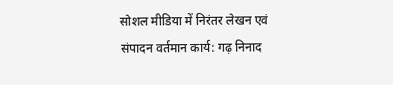सोशल मीडिया में निरंतर लेखन एवं संपादन वर्तमान कार्य: गढ़ निनाद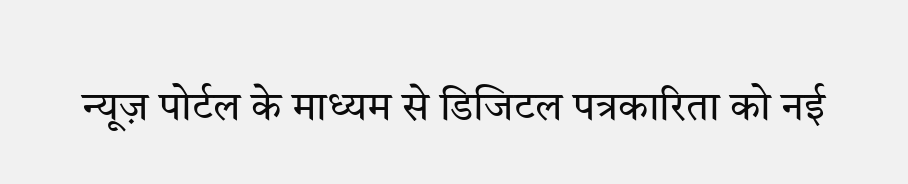न्यूज़ पोर्टल के माध्यम से डिजिटल पत्रकारिता को नई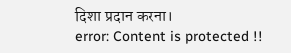दिशा प्रदान करना।
error: Content is protected !!